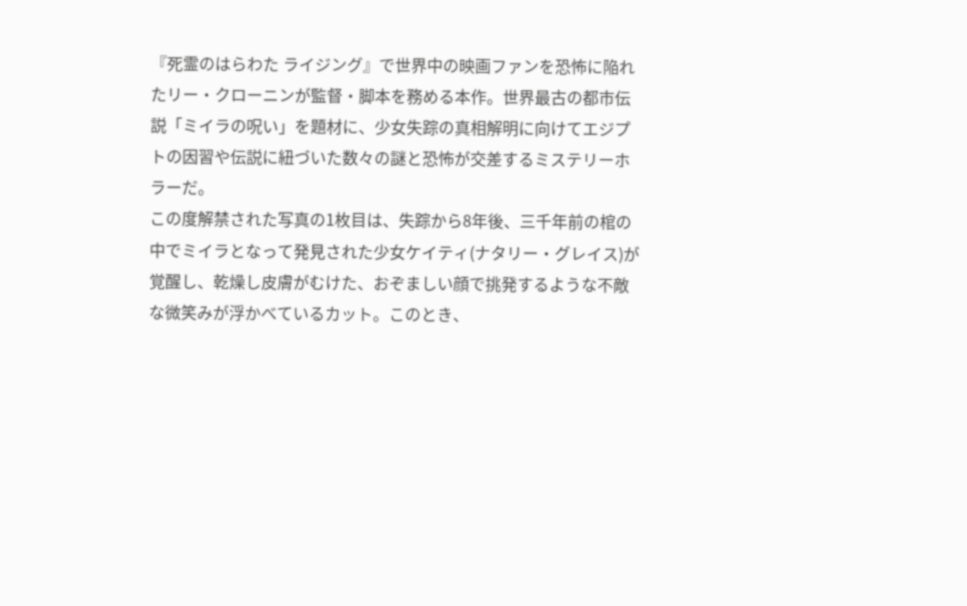『死霊のはらわた ライジング』で世界中の映画ファンを恐怖に陥れたリー・クローニンが監督・脚本を務める本作。世界最古の都市伝説「ミイラの呪い」を題材に、少女失踪の真相解明に向けてエジプトの因習や伝説に紐づいた数々の謎と恐怖が交差するミステリーホラーだ。
この度解禁された写真の1枚目は、失踪から8年後、三千年前の棺の中でミイラとなって発見された少女ケイティ(ナタリー・グレイス)が覚醒し、乾燥し皮膚がむけた、おぞましい顔で挑発するような不敵な微笑みが浮かべているカット。このとき、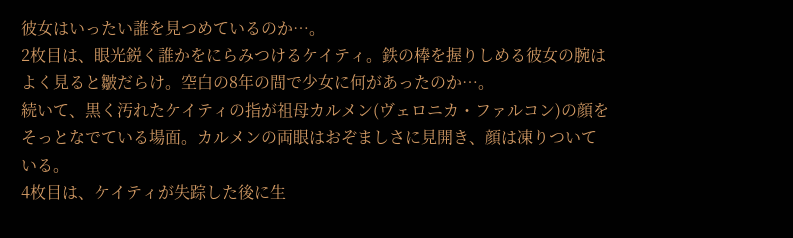彼女はいったい誰を見つめているのか…。
2枚目は、眼光鋭く誰かをにらみつけるケイティ。鉄の棒を握りしめる彼女の腕はよく見ると皺だらけ。空白の8年の間で少女に何があったのか…。
続いて、黒く汚れたケイティの指が祖母カルメン(ヴェロニカ・ファルコン)の顔をそっとなでている場面。カルメンの両眼はおぞましさに見開き、顔は凍りついている。
4枚目は、ケイティが失踪した後に生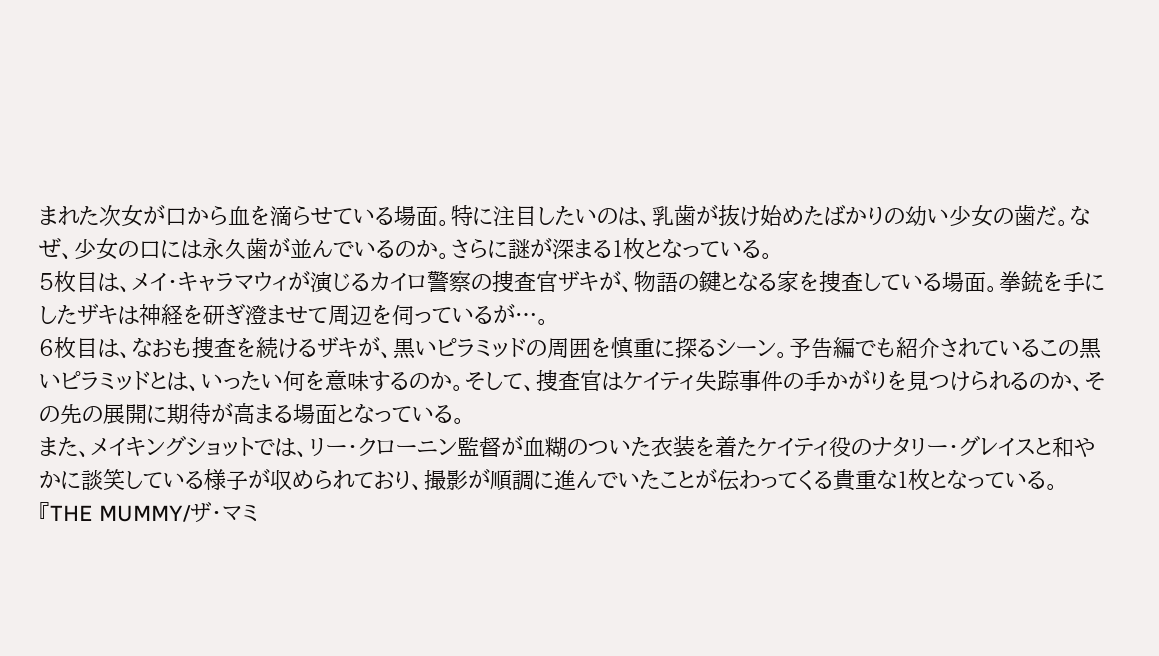まれた次女が口から血を滴らせている場面。特に注目したいのは、乳歯が抜け始めたばかりの幼い少女の歯だ。なぜ、少女の口には永久歯が並んでいるのか。さらに謎が深まる1枚となっている。
5枚目は、メイ・キャラマウィが演じるカイロ警察の捜査官ザキが、物語の鍵となる家を捜査している場面。拳銃を手にしたザキは神経を研ぎ澄ませて周辺を伺っているが…。
6枚目は、なおも捜査を続けるザキが、黒いピラミッドの周囲を慎重に探るシーン。予告編でも紹介されているこの黒いピラミッドとは、いったい何を意味するのか。そして、捜査官はケイティ失踪事件の手かがりを見つけられるのか、その先の展開に期待が高まる場面となっている。
また、メイキングショットでは、リー・クローニン監督が血糊のついた衣装を着たケイティ役のナタリー・グレイスと和やかに談笑している様子が収められており、撮影が順調に進んでいたことが伝わってくる貴重な1枚となっている。『THE MUMMY/ザ・マミ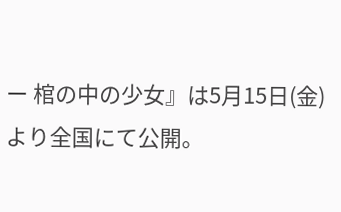ー 棺の中の少女』は5月15日(金)より全国にて公開。